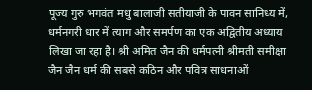पूज्य गुरु भगवंत मधु बालाजी सतीयाजी के पावन सानिध्य में, धर्मनगरी धार में त्याग और समर्पण का एक अद्वितीय अध्याय लिखा जा रहा है। श्री अमित जैन की धर्मपत्नी श्रीमती समीक्षा जैन जैन धर्म की सबसे कठिन और पवित्र साधनाओं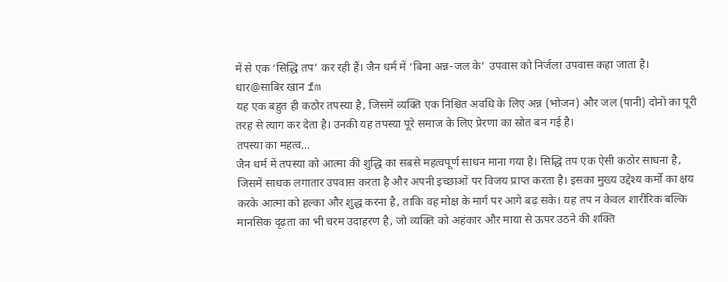में से एक ‘सिद्धि तप’ कर रही हैं। जैन धर्म में ‘बिना अन्न-जल के’ उपवास को निर्जला उपवास कहा जाता है।
धार@साबिर खान fm
यह एक बहुत ही कठोर तपस्या है, जिसमें व्यक्ति एक निश्चित अवधि के लिए अन्न (भोजन) और जल (पानी) दोनों का पूरी तरह से त्याग कर देता है। उनकी यह तपस्या पूरे समाज के लिए प्रेरणा का स्रोत बन गई है।
तपस्या का महत्व…
जैन धर्म में तपस्या को आत्मा की शुद्धि का सबसे महत्वपूर्ण साधन माना गया है। सिद्धि तप एक ऐसी कठोर साधना है, जिसमें साधक लगातार उपवास करता है और अपनी इच्छाओं पर विजय प्राप्त करता है। इसका मुख्य उद्देश्य कर्मों का क्षय करके आत्मा को हल्का और शुद्ध करना है, ताकि वह मोक्ष के मार्ग पर आगे बढ़ सके। यह तप न केवल शारीरिक बल्कि मानसिक दृढ़ता का भी चरम उदाहरण है, जो व्यक्ति को अहंकार और माया से ऊपर उठने की शक्ति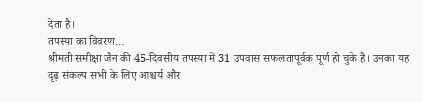देता है।
तपस्या का विवरण…
श्रीमती समीक्षा जैन की 45-दिवसीय तपस्या में 31 उपवास सफलतापूर्वक पूर्ण हो चुके हैं। उनका यह दृढ़ संकल्प सभी के लिए आश्चर्य और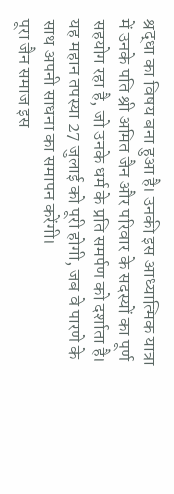श्रद्धा का विषय बना हुआ है। उनकी इस आध्यात्मिक यात्रा में उनके पति श्री अमित जैन और परिवार के सदस्यों का पूर्ण सहयोग रहा है, जो उनके धर्म के प्रति समर्पण को दर्शाता है। यह महान तपस्या 27 जुलाई को पूरी होगी, जब वे पारणे के साथ अपनी साधना का समापन करेंगी।
पूरा जैन समाज इस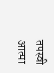तपस्वी आत्मा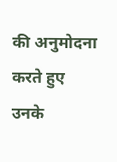की अनुमोदना करते हुए उनके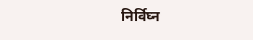निर्विघ्न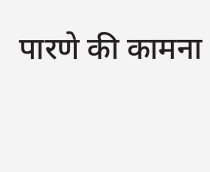पारणे की कामना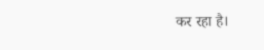कर रहा है।